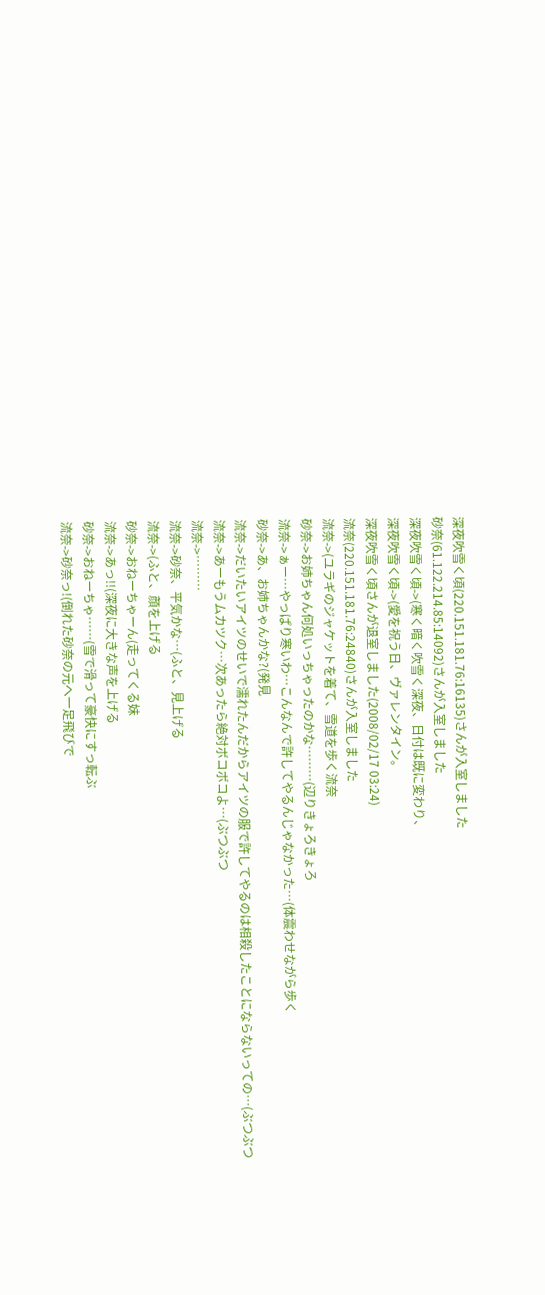深夜吹雪く頃(220.151.181.76:16135)さんが入室しました
砂奈(61.122.214.85:14092)さんが入室しました
深夜吹雪く頃->(寒く暗く吹雪く深夜、日付は既に変わり、
深夜吹雪く頃->(愛を祝う日、ヴァレンタイン。
深夜吹雪く頃さんが退室しました(2008/02/17 03:24)
流奈(220.151.181.76:24840)さんが入室しました
流奈->(ユラギのジャケットを着て、雪道を歩く流奈
砂奈->お姉ちゃん何処いっちゃったのかな………(辺りきょろきょろ
流奈->ぁー…やっぱり寒いわ…こんなんで許してやるんじゃなかった…(体震わせながら歩く
砂奈->あ、お姉ちゃんかな?(発見
流奈->だいたいアイツのせいで濡れたんだからアイツの服で許してやるのは相殺したことにならないっての…(ぶつぶつ
流奈->あーもうムカツク…次あったら絶対ボコボコよ…(ぶつぶつ
流奈->………
流奈->砂奈、平気かな…(ふと、見上げる
流奈->(ふと、顔を上げる
砂奈->おねーちゃーん(走ってくる妹
流奈->あっ!!(深夜に大きな声を上げる
砂奈->おねーちゃ……(雪で滑って豪快にすっ転ぶ
流奈->砂奈っ!(倒れた砂奈の元へ一足飛びで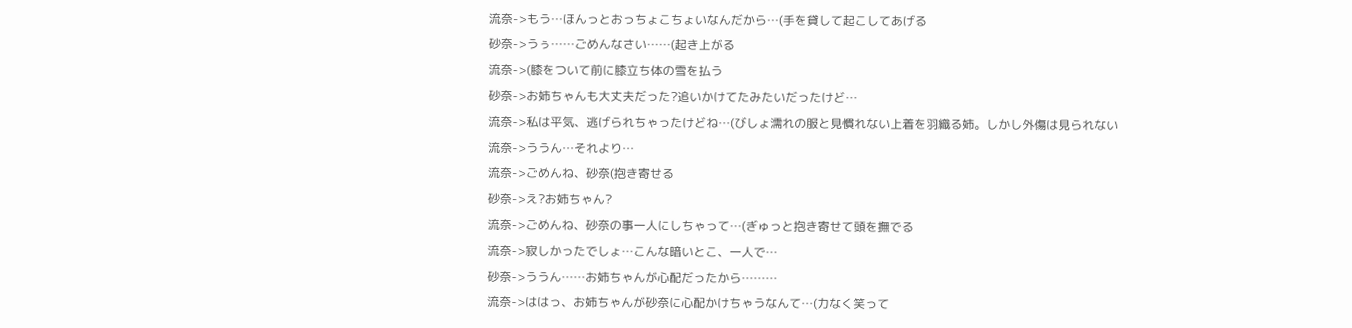流奈->もう…ほんっとおっちょこちょいなんだから…(手を貸して起こしてあげる
砂奈->うぅ……ごめんなさい……(起き上がる
流奈->(膝をついて前に膝立ち体の雪を払う
砂奈->お姉ちゃんも大丈夫だった?追いかけてたみたいだったけど…
流奈->私は平気、逃げられちゃったけどね…(びしょ濡れの服と見慣れない上着を羽織る姉。しかし外傷は見られない
流奈->ううん…それより…
流奈->ごめんね、砂奈(抱き寄せる
砂奈->え?お姉ちゃん?
流奈->ごめんね、砂奈の事一人にしちゃって…(ぎゅっと抱き寄せて頭を撫でる
流奈->寂しかったでしょ…こんな暗いとこ、一人で…
砂奈->ううん……お姉ちゃんが心配だったから………
流奈->ははっ、お姉ちゃんが砂奈に心配かけちゃうなんて…(力なく笑って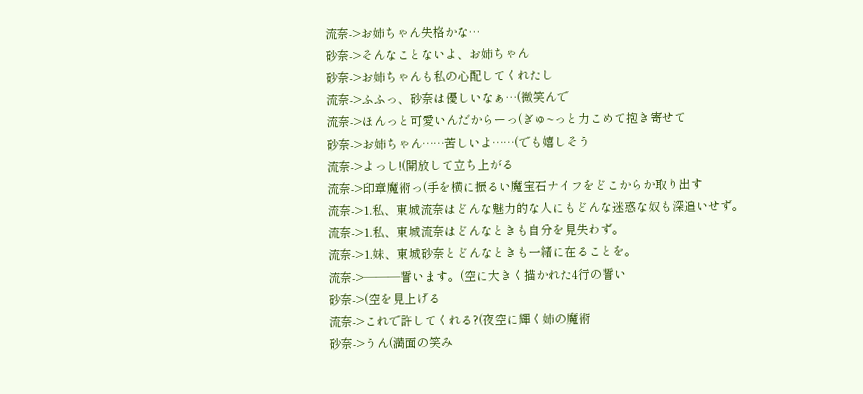流奈->お姉ちゃん失格かな…
砂奈->そんなことないよ、お姉ちゃん
砂奈->お姉ちゃんも私の心配してくれたし
流奈->ふふっ、砂奈は優しいなぁ…(微笑んで
流奈->ほんっと可愛いんだからーっ(ぎゅ~っと力こめて抱き寄せて
砂奈->お姉ちゃん……苦しいよ……(でも嬉しそう
流奈->よっし!(開放して立ち上がる
流奈->印章魔術っ(手を横に振るい魔宝石ナイフをどこからか取り出す
流奈->1.私、東城流奈はどんな魅力的な人にもどんな迷惑な奴も深追いせず。
流奈->1.私、東城流奈はどんなときも自分を見失わず。
流奈->1.妹、東城砂奈とどんなときも一緒に在ることを。
流奈->―――誓います。(空に大きく描かれた4行の誓い
砂奈->(空を見上げる
流奈->これで許してくれる?(夜空に輝く姉の魔術
砂奈->うん(満面の笑み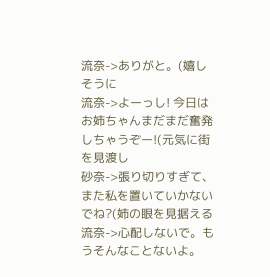流奈->ありがと。(嬉しそうに
流奈->よーっし! 今日はお姉ちゃんまだまだ奮発しちゃうぞー!(元気に街を見渡し
砂奈->張り切りすぎて、また私を置いていかないでね?(姉の眼を見据える
流奈->心配しないで。もうそんなことないよ。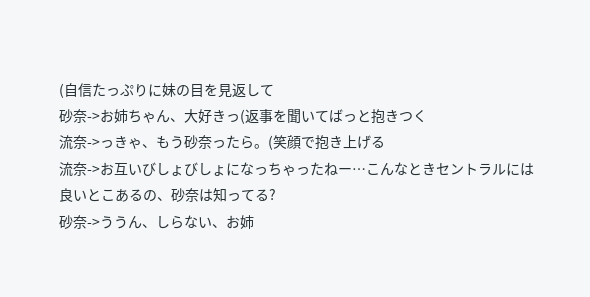(自信たっぷりに妹の目を見返して
砂奈->お姉ちゃん、大好きっ(返事を聞いてばっと抱きつく
流奈->っきゃ、もう砂奈ったら。(笑顔で抱き上げる
流奈->お互いびしょびしょになっちゃったねー…こんなときセントラルには良いとこあるの、砂奈は知ってる?
砂奈->ううん、しらない、お姉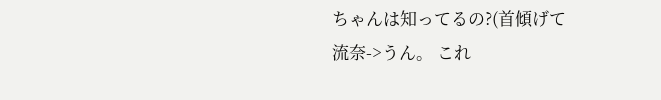ちゃんは知ってるの?(首傾げて
流奈->うん。 これ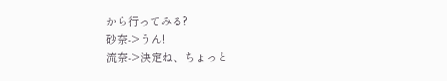から行ってみる?
砂奈->うん!
流奈->決定ね、ちょっと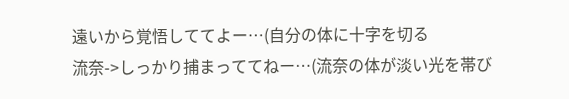遠いから覚悟しててよー…(自分の体に十字を切る
流奈->しっかり捕まっててねー…(流奈の体が淡い光を帯び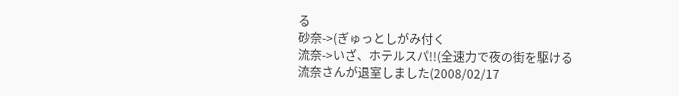る
砂奈->(ぎゅっとしがみ付く
流奈->いざ、ホテルスパ!!(全速力で夜の街を駆ける
流奈さんが退室しました(2008/02/17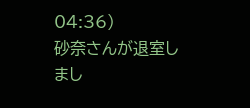04:36)
砂奈さんが退室しまし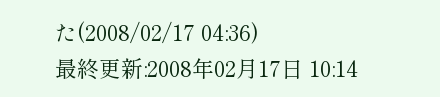た(2008/02/17 04:36)
最終更新:2008年02月17日 10:14